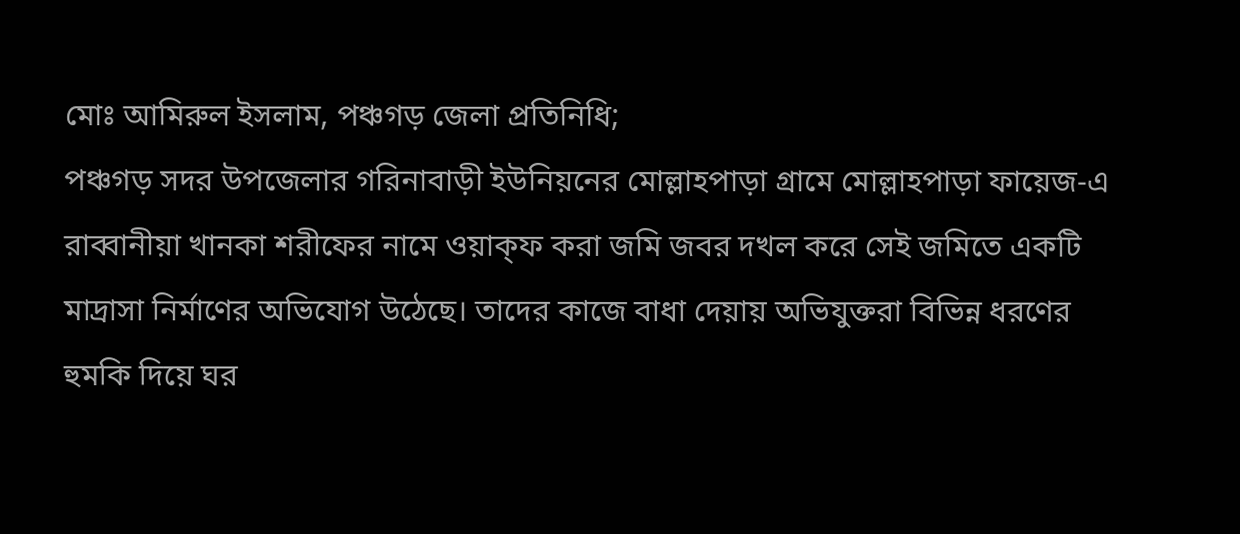মোঃ আমিরুল ইসলাম, পঞ্চগড় জেলা প্রতিনিধি;
পঞ্চগড় সদর উপজেলার গরিনাবাড়ী ইউনিয়নের মোল্লাহপাড়া গ্রামে মোল্লাহপাড়া ফায়েজ-এ রাব্বানীয়া খানকা শরীফের নামে ওয়াক্ফ করা জমি জবর দখল করে সেই জমিতে একটি মাদ্রাসা নির্মাণের অভিযোগ উঠেছে। তাদের কাজে বাধা দেয়ায় অভিযুক্তরা বিভিন্ন ধরণের হুমকি দিয়ে ঘর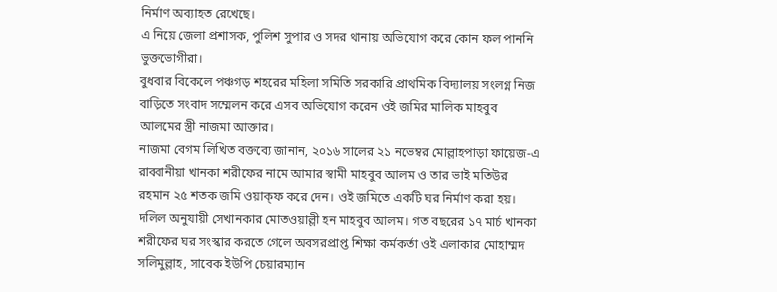নির্মাণ অব্যাহত রেখেছে।
এ নিয়ে জেলা প্রশাসক, পুলিশ সুপার ও সদর থানায় অভিযোগ করে কোন ফল পাননি ভুক্তভোগীরা।
বুধবার বিকেলে পঞ্চগড় শহরের মহিলা সমিতি সরকারি প্রাথমিক বিদ্যালয় সংলগ্ন নিজ বাড়িতে সংবাদ সম্মেলন করে এসব অভিযোগ করেন ওই জমির মালিক মাহবুব আলমের স্ত্রী নাজমা আক্তার।
নাজমা বেগম লিখিত বক্তব্যে জানান, ২০১৬ সালের ২১ নভেম্বর মোল্লাহপাড়া ফায়েজ-এ রাব্বানীয়া খানকা শরীফের নামে আমার স্বামী মাহবুব আলম ও তার ভাই মতিউর রহমান ২৫ শতক জমি ওয়াক্ফ করে দেন। ওই জমিতে একটি ঘর নির্মাণ করা হয়। দলিল অনুযায়ী সেখানকার মোতওয়াল্লী হন মাহবুব আলম। গত বছরের ১৭ মার্চ খানকা শরীফের ঘর সংস্কার করতে গেলে অবসরপ্রাপ্ত শিক্ষা কর্মকর্তা ওই এলাকার মোহাম্মদ সলিমুল্লাহ, সাবেক ইউপি চেয়ারম্যান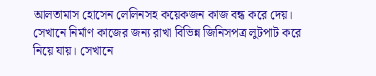আলতামাস হোসেন লেলিনসহ কয়েকজন কাজ বন্ধ করে দেয়।
সেখানে নির্মাণ কাজের জন্য রাখা বিভিন্ন জিনিসপত্র লুটপাট করে নিয়ে যায়। সেখানে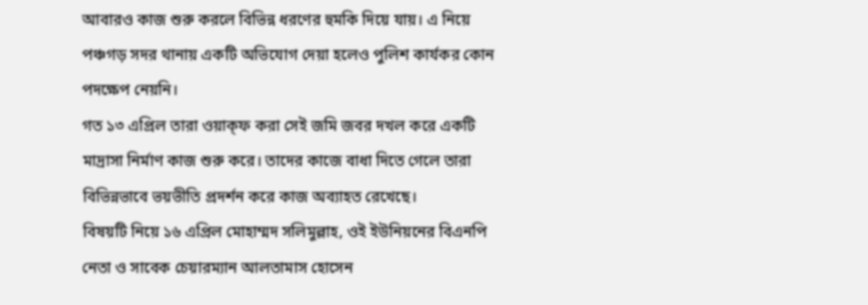আবারও কাজ শুরু করলে বিভিন্ন ধরণের হুমকি দিয়ে যায়। এ নিয়ে পঞ্চগড় সদর থানায় একটি অভিযোগ দেয়া হলেও পুলিশ কার্যকর কোন পদক্ষেপ নেয়নি।
গত ১৩ এপ্রিল তারা ওয়াক্ফ করা সেই জমি জবর দখল করে একটি মাদ্রাসা নির্মাণ কাজ শুরু করে। তাদের কাজে বাধা দিতে গেলে তারা বিভিন্নভাবে ভয়ভীতি প্রদর্শন করে কাজ অব্যাহত রেখেছে।
বিষয়টি নিয়ে ১৬ এপ্রিল মোহাম্মদ সলিমুল্লাহ, ওই ইউনিয়নের বিএনপি নেতা ও সাবেক চেয়ারম্যান আলতামাস হোসেন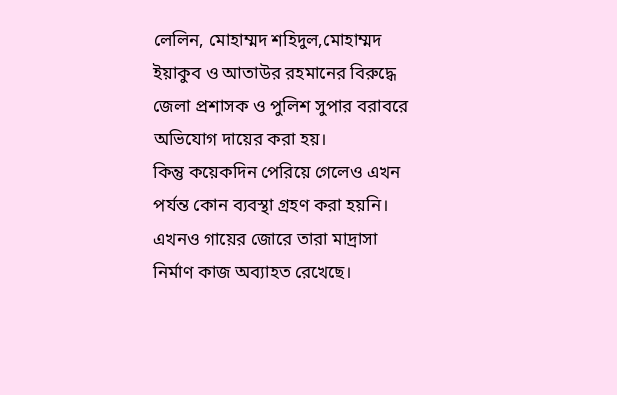লেলিন, মোহাম্মদ শহিদুল,মোহাম্মদ ইয়াকুব ও আতাউর রহমানের বিরুদ্ধে জেলা প্রশাসক ও পুলিশ সুপার বরাবরে অভিযোগ দায়ের করা হয়।
কিন্তু কয়েকদিন পেরিয়ে গেলেও এখন পর্যন্ত কোন ব্যবস্থা গ্রহণ করা হয়নি। এখনও গায়ের জোরে তারা মাদ্রাসা নির্মাণ কাজ অব্যাহত রেখেছে।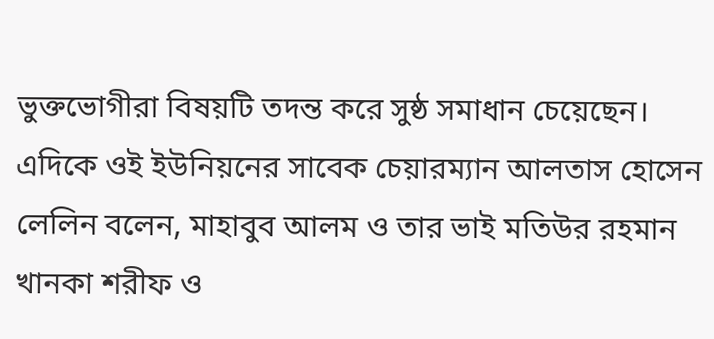ভুক্তভোগীরা বিষয়টি তদন্ত করে সুষ্ঠ সমাধান চেয়েছেন।
এদিকে ওই ইউনিয়নের সাবেক চেয়ারম্যান আলতাস হোসেন লেলিন বলেন, মাহাবুব আলম ও তার ভাই মতিউর রহমান খানকা শরীফ ও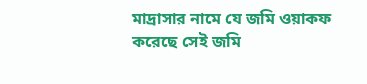মাদ্রাসার নামে যে জমি ওয়াকফ করেছে সেই জমি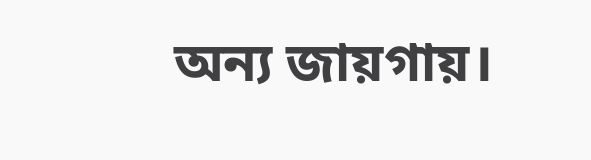অন্য জায়গায়।